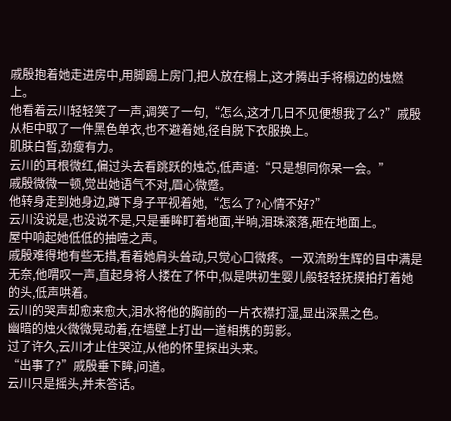戚殷抱着她走进房中,用脚踢上房门,把人放在榻上,这才腾出手将榻边的烛燃上。
他看着云川轻轻笑了一声,调笑了一句,“怎么,这才几日不见便想我了么?”戚殷从柜中取了一件黑色单衣,也不避着她,径自脱下衣服换上。
肌肤白皙,劲瘦有力。
云川的耳根微红,偏过头去看跳跃的烛芯,低声道:“只是想同你呆一会。”
戚殷微微一顿,觉出她语气不对,眉心微蹙。
他转身走到她身边,蹲下身子平视着她,“怎么了?心情不好?”
云川没说是,也没说不是,只是垂眸盯着地面,半晌,泪珠滚落,砸在地面上。
屋中响起她低低的抽噎之声。
戚殷难得地有些无措,看着她肩头耸动,只觉心口微疼。一双流盼生辉的目中满是无奈,他喟叹一声,直起身将人搂在了怀中,似是哄初生婴儿般轻轻抚摸拍打着她的头,低声哄着。
云川的哭声却愈来愈大,泪水将他的胸前的一片衣襟打湿,显出深黑之色。
幽暗的烛火微微晃动着,在墙壁上打出一道相携的剪影。
过了许久,云川才止住哭泣,从他的怀里探出头来。
“出事了?”戚殷垂下眸,问道。
云川只是摇头,并未答话。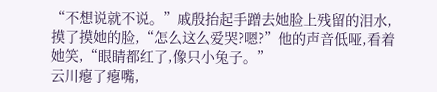“不想说就不说。”戚殷抬起手蹭去她脸上残留的泪水,摸了摸她的脸,“怎么这么爱哭?嗯?”他的声音低哑,看着她笑,“眼睛都红了,像只小兔子。”
云川瘪了瘪嘴,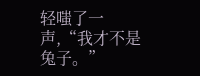轻嗤了一声,“我才不是兔子。”